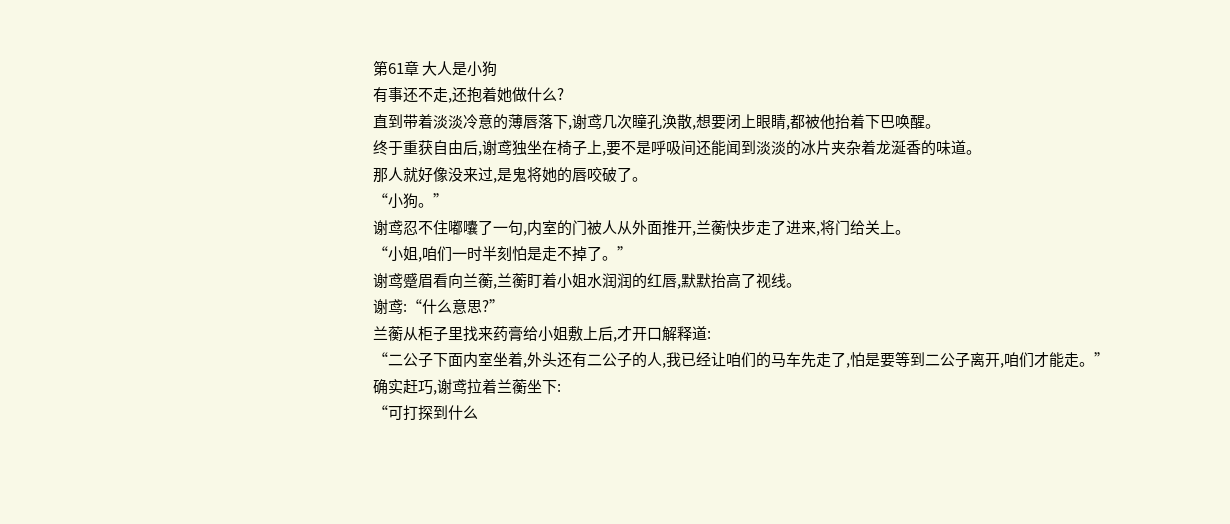第61章 大人是小狗
有事还不走,还抱着她做什么?
直到带着淡淡冷意的薄唇落下,谢鸢几次瞳孔涣散,想要闭上眼睛,都被他抬着下巴唤醒。
终于重获自由后,谢鸢独坐在椅子上,要不是呼吸间还能闻到淡淡的冰片夹杂着龙涎香的味道。
那人就好像没来过,是鬼将她的唇咬破了。
“小狗。”
谢鸢忍不住嘟囔了一句,内室的门被人从外面推开,兰蘅快步走了进来,将门给关上。
“小姐,咱们一时半刻怕是走不掉了。”
谢鸢蹙眉看向兰蘅,兰蘅盯着小姐水润润的红唇,默默抬高了视线。
谢鸢:“什么意思?”
兰蘅从柜子里找来药膏给小姐敷上后,才开口解释道:
“二公子下面内室坐着,外头还有二公子的人,我已经让咱们的马车先走了,怕是要等到二公子离开,咱们才能走。”
确实赶巧,谢鸢拉着兰蘅坐下:
“可打探到什么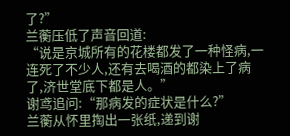了?”
兰蘅压低了声音回道:
“说是京城所有的花楼都发了一种怪病,一连死了不少人,还有去喝酒的都染上了病了,济世堂底下都是人。”
谢鸢追问:“那病发的症状是什么?”
兰蘅从怀里掏出一张纸,递到谢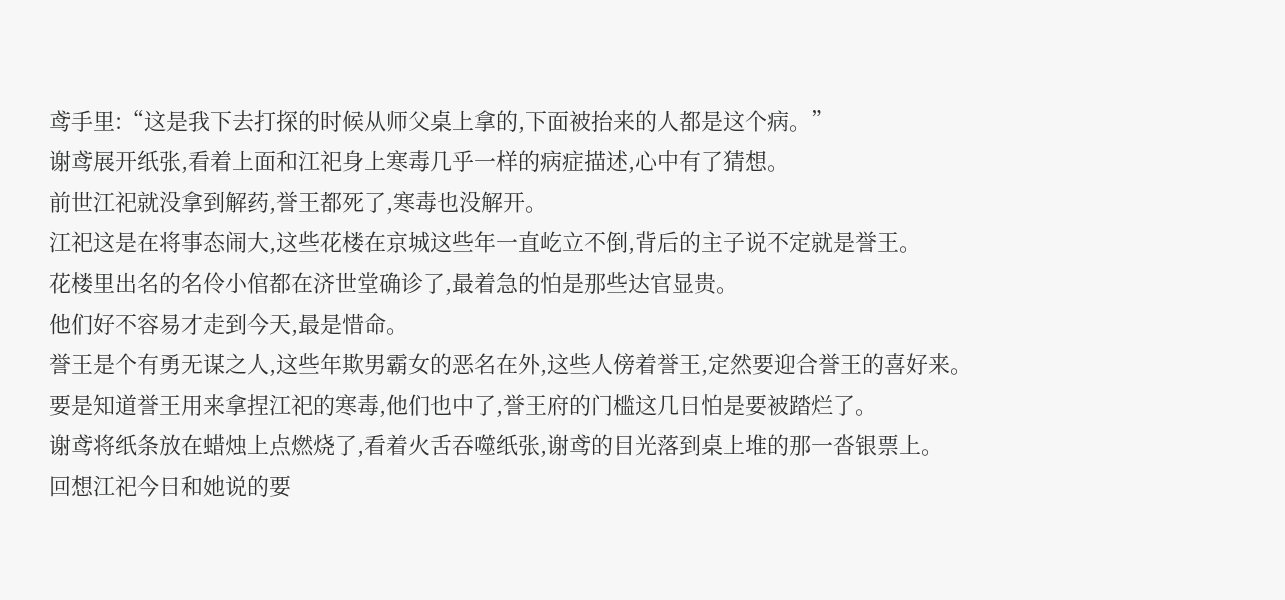鸢手里:“这是我下去打探的时候从师父桌上拿的,下面被抬来的人都是这个病。”
谢鸢展开纸张,看着上面和江祀身上寒毒几乎一样的病症描述,心中有了猜想。
前世江祀就没拿到解药,誉王都死了,寒毒也没解开。
江祀这是在将事态闹大,这些花楼在京城这些年一直屹立不倒,背后的主子说不定就是誉王。
花楼里出名的名伶小倌都在济世堂确诊了,最着急的怕是那些达官显贵。
他们好不容易才走到今天,最是惜命。
誉王是个有勇无谋之人,这些年欺男霸女的恶名在外,这些人傍着誉王,定然要迎合誉王的喜好来。
要是知道誉王用来拿捏江祀的寒毒,他们也中了,誉王府的门槛这几日怕是要被踏烂了。
谢鸢将纸条放在蜡烛上点燃烧了,看着火舌吞噬纸张,谢鸢的目光落到桌上堆的那一沓银票上。
回想江祀今日和她说的要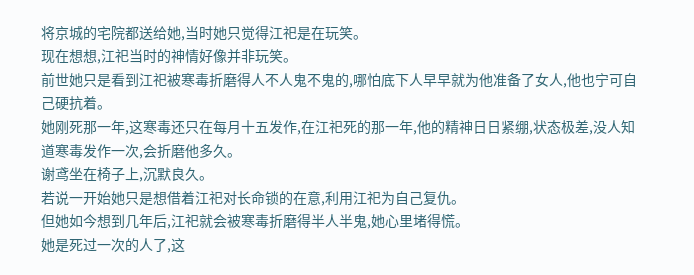将京城的宅院都送给她,当时她只觉得江祀是在玩笑。
现在想想,江祀当时的神情好像并非玩笑。
前世她只是看到江祀被寒毒折磨得人不人鬼不鬼的,哪怕底下人早早就为他准备了女人,他也宁可自己硬抗着。
她刚死那一年,这寒毒还只在每月十五发作,在江祀死的那一年,他的精神日日紧绷,状态极差,没人知道寒毒发作一次,会折磨他多久。
谢鸢坐在椅子上,沉默良久。
若说一开始她只是想借着江祀对长命锁的在意,利用江祀为自己复仇。
但她如今想到几年后,江祀就会被寒毒折磨得半人半鬼,她心里堵得慌。
她是死过一次的人了,这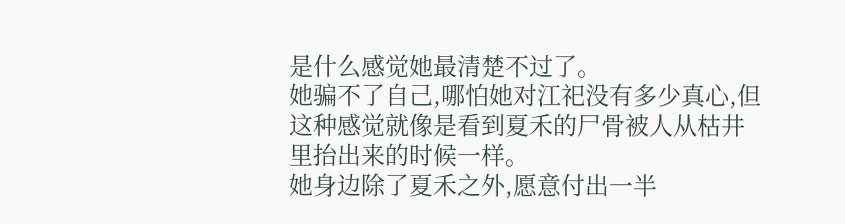是什么感觉她最清楚不过了。
她骗不了自己,哪怕她对江祀没有多少真心,但这种感觉就像是看到夏禾的尸骨被人从枯井里抬出来的时候一样。
她身边除了夏禾之外,愿意付出一半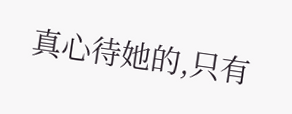真心待她的,只有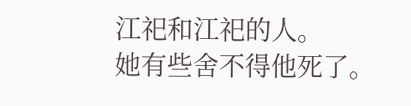江祀和江祀的人。
她有些舍不得他死了。